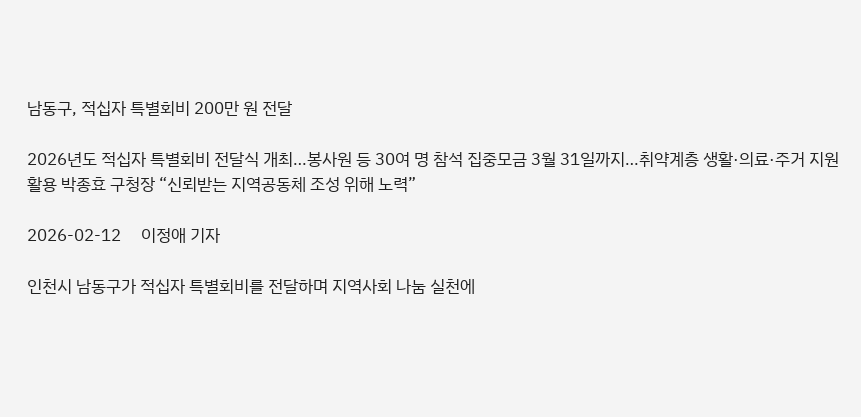남동구, 적십자 특별회비 200만 원 전달

2026년도 적십자 특별회비 전달식 개최…봉사원 등 30여 명 참석 집중모금 3월 31일까지…취약계층 생활·의료·주거 지원 활용 박종효 구청장 “신뢰받는 지역공동체 조성 위해 노력”

2026-02-12     이정애 기자

인천시 남동구가 적십자 특별회비를 전달하며 지역사회 나눔 실천에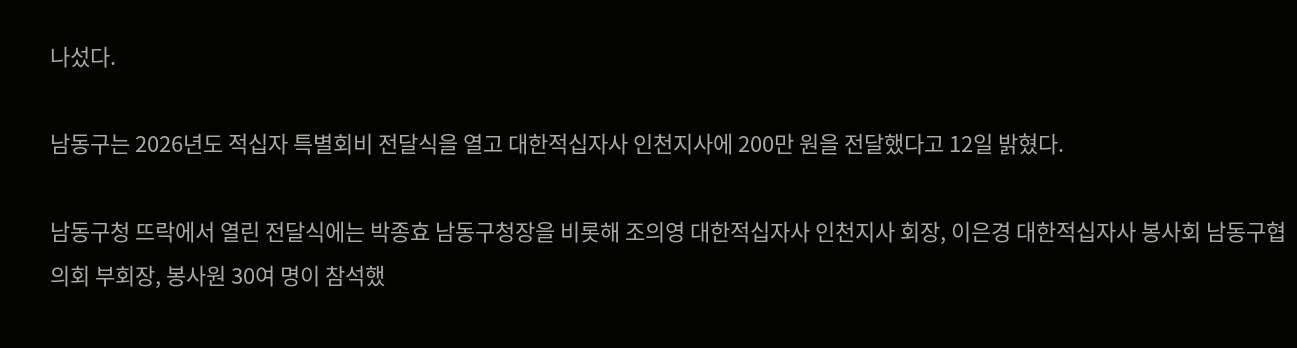나섰다.

남동구는 2026년도 적십자 특별회비 전달식을 열고 대한적십자사 인천지사에 200만 원을 전달했다고 12일 밝혔다.

남동구청 뜨락에서 열린 전달식에는 박종효 남동구청장을 비롯해 조의영 대한적십자사 인천지사 회장, 이은경 대한적십자사 봉사회 남동구협의회 부회장, 봉사원 30여 명이 참석했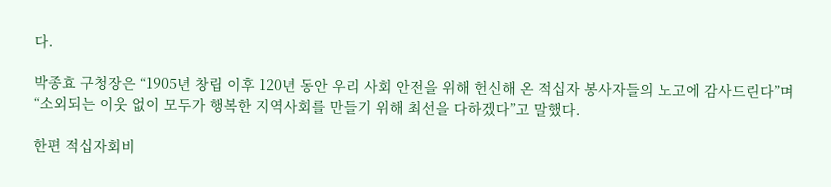다.

박종효 구청장은 “1905년 창립 이후 120년 동안 우리 사회 안전을 위해 헌신해 온 적십자 봉사자들의 노고에 감사드린다”며 “소외되는 이웃 없이 모두가 행복한 지역사회를 만들기 위해 최선을 다하겠다”고 말했다.

한편 적십자회비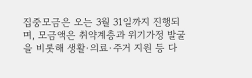집중모금은 오는 3월 31일까지 진행되며, 모금액은 취약계층과 위기가정 발굴을 비롯해 생활·의료·주거 지원 등 다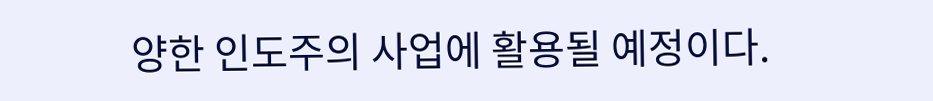양한 인도주의 사업에 활용될 예정이다.